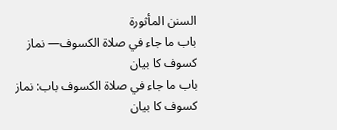السنن المأثورة
باب ما جاء في صلاة الكسوف— نماز کسوف کا بیان
باب ما جاء في صلاة الكسوف باب: نماز کسوف کا بیان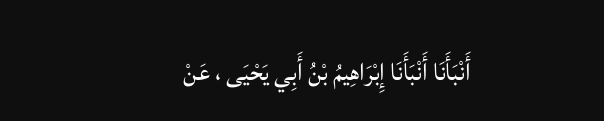أَنْبَأَنَا أَنْبَأَنَا إِبْرَاهِيمُ بْنُ أَبِي يَحْيَى ، عَنْ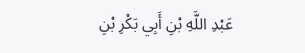عَبْدِ اللَّهِ بْنِ أَبِي بَكْرِ بْنِ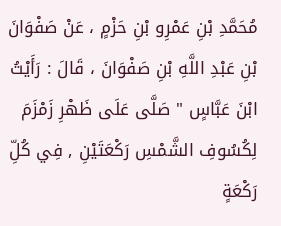مُحَمَّدِ بْنِ عَمْرِو بْنِ حَزْمٍ ، عَنْ صَفْوَانَ بْنِ عَبْدِ اللَّهِ بْنِ صَفْوَانَ ، قَالَ : رَأَيْتُ ابْنَ عَبَّاسٍ " صَلَّى عَلَى ظَهْرِ زَمْزَمَ لِكُسُوفِ الشَّمْسِ رَكْعَتَيْنِ , فِي كُلِّ رَكْعَةٍ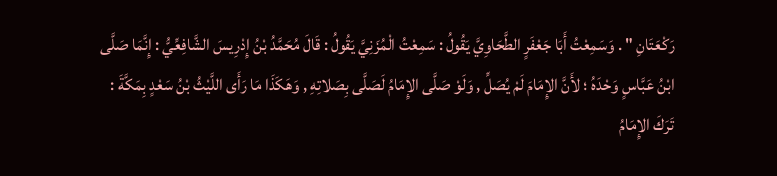رَكْعَتَانِ " . وَسَمِعْتُ أَبَا جَعْفَرٍ الطَّحَاوِيَّ يَقُولُ : سَمِعْتُ الْمُزَنِيَّ يَقُولُ : قَالَ مُحَمَّدُ بْنُ إِدْرِيسَ الشَّافِعِّيُّ : إِنَّمَا صَلَّى ابْنُ عَبَّاسٍ وَحْدَهُ ؛ لأَنَّ الإِمَامَ لَمْ يُصَلِّ , وَلَوْ صَلَّى الإِمَامُ لَصَلَّى بِصَلاتِهِ , وَهَكَذَا مَا رَأَى اللَّيْثُ بْنُ سَعْدٍ بِمَكَّةَ : تَرَكَ الإِمَامُ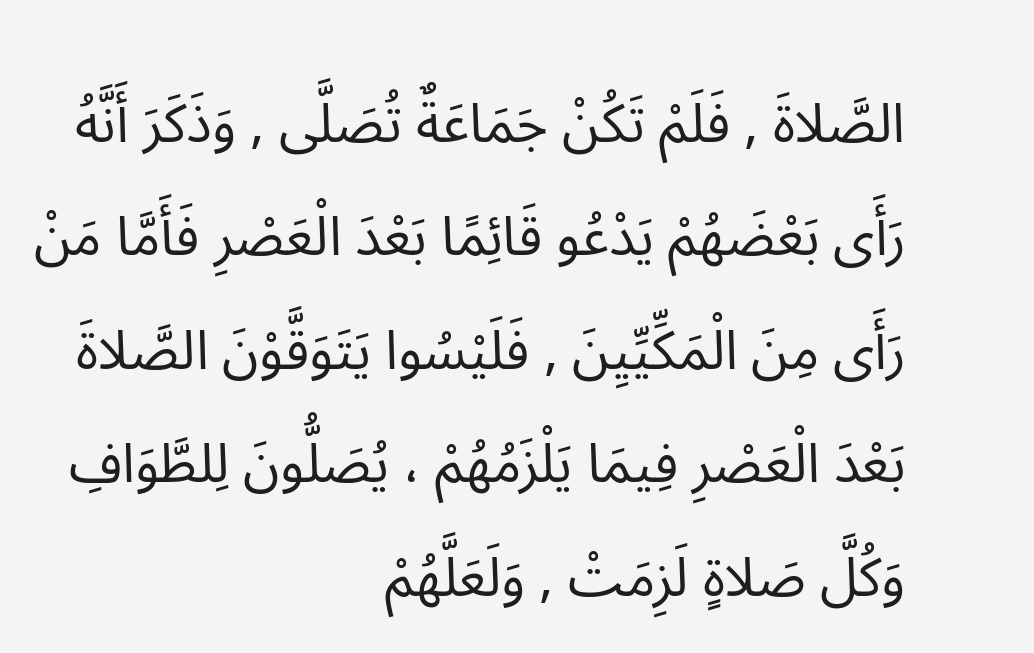الصَّلاةَ , فَلَمْ تَكُنْ جَمَاعَةٌ تُصَلَّى , وَذَكَرَ أَنَّهُ رَأَى بَعْضَهُمْ يَدْعُو قَائِمًا بَعْدَ الْعَصْرِ فَأَمَّا مَنْ رَأَى مِنَ الْمَكِّيِّيِنَ , فَلَيْسُوا يَتَوَقَّوْنَ الصَّلاةَ بَعْدَ الْعَصْرِ فِيمَا يَلْزَمُهُمْ ، يُصَلُّونَ لِلطَّوَافِ وَكُلَّ صَلاةٍ لَزِمَتْ , وَلَعَلَّهُمْ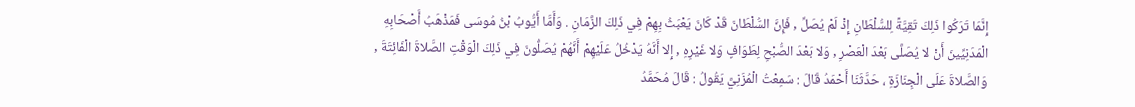إِنَّمَا تَرَكُوا ذَلِكَ تَقِيَّةً لِلسُّلْطَانِ إِذْ لَمْ يُصَلِّ , فَإِنَّ السُّلْطَانَ قَدْ كَانَ يَعْبَثُ بِهِمْ فِي ذَلِكَ الزَّمَانِ . وَأَمَّا أَيُّوبُ بْنُ مُوسَى فَمَذْهَبُ أَصْحَابِهِ الْمَدَنِيِّينَ أَنْ لا يُصَلَّى بَعْدَ الْعَصْرِ , وَلا بَعْدَ الصُّبْحِ لِطَوَافٍ وَلا غَيْرِهِ , إِلا أَنَّهُ يَدْخُلُ عَلَيْهِمْ أَنَّهُمْ يُصَلُّونَ فِي ذَلِكَ الْوَقْتِ الصَّلاةَ الْفَائِتَةَ , وَالصَّلاةَ عَلَى الْجِنَازَةِ ، حَدَّثَنَا أَحْمَدُ قَالَ : سَمِعْتُ الْمُزَنِيَّ يَقُولُ : قَالَ مُحَمَّدُ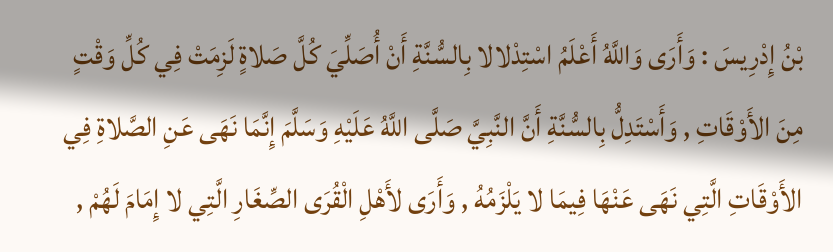بْنُ إِدْرِيسَ : وَأَرَى وَاللَّهُ أَعْلَمُ اسْتِدْلالا بِالسُّنَّةِ أَنْ أُصَلِّيَ كُلَّ صَلاةٍ لَزِمَتْ فِي كُلِّ وَقْتٍ مِنَ الأَوْقَاتِ , وَأَسْتَدِلُّ بِالسُّنَّةِ أَنَّ النَّبِيَّ صَلَّى اللَّهُ عَلَيْهِ وَسَلَّمَ إِنَّمَا نَهَى عَنِ الصَّلاةِ فِي الأَوْقَاتِ الَّتِي نَهَى عَنْهَا فِيمَا لا يَلْزَمُهُ , وَأَرَى لأَهْلِ الْقُرَى الصِّغَارِ الَّتِي لا إِمَامَ لَهُمْ ,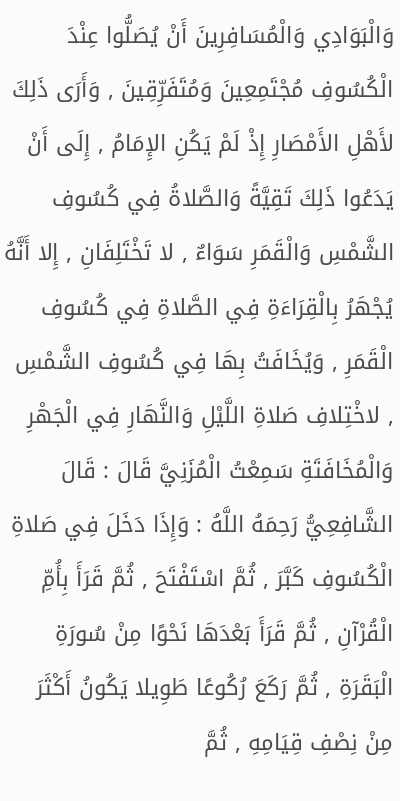وَالْبَوَادِي وَالْمُسَافِرِينَ أَنْ يُصَلُّوا عِنْدَ الْكُسُوفِ مُجْتَمِعِينَ وَمُتَفَرِّقِينَ , وَأَرَى ذَلِكَ لأَهْلِ الأَمْصَارِ إِذْ لَمْ يَكُنِ الإِمَامُ , إِلَى أَنْ يَدَعُوا ذَلِكَ تَقِيَّةً وَالصَّلاةُ فِي كُسُوفِ الشَّمْسِ وَالْقَمَرِ سَوَاءٌ , لا تَخْتَلِفَانِ , إِلا أَنَّهُ يُجْهَرُ بِالْقِرَاءَةِ فِي الصَّلاةِ فِي كُسُوفِ الْقَمَرِ , وَيُخَافَتُ بِهَا فِي كُسُوفِ الشَّمْسِ , لاخْتِلافِ صَلاةِ اللَّيْلِ وَالنَّهَارِ فِي الْجَهْرِ وَالْمُخَافَتَةِ سَمِعْتُ الْمُزَنِيَّ قَالَ : قَالَ الشَّافِعِيُّ رَحِمَهُ اللَّهُ : وَإِذَا دَخَلَ فِي صَلاةِ الْكُسُوفِ كَبَّرَ , ثُمَّ اسْتَفْتَحَ , ثُمَّ قَرَأَ بِأُمِّ الْقُرْآنِ , ثُمَّ قَرَأَ بَعْدَهَا نَحْوًا مِنْ سُورَةِ الْبَقَرَةِ , ثُمَّ رَكَعَ رُكُوعًا طَوِيلا يَكُونُ أَكْثَرَ مِنْ نِصْفِ قِيَامِهِ , ثُمَّ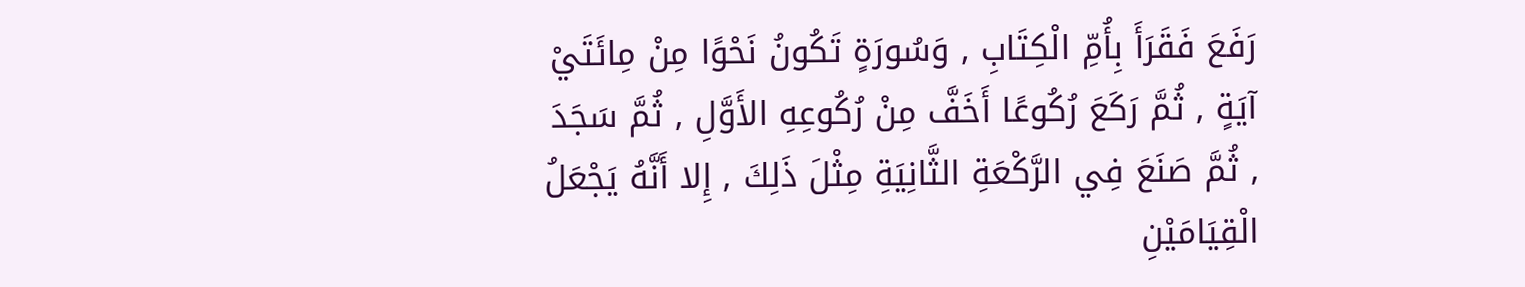رَفَعَ فَقَرَأَ بِأُمِّ الْكِتَابِ , وَسُورَةٍ تَكُونُ نَحْوًا مِنْ مِائَتَيْ آيَةٍ , ثُمَّ رَكَعَ رُكُوعًا أَخَفَّ مِنْ رُكُوعِهِ الأَوَّلِ , ثُمَّ سَجَدَ , ثُمَّ صَنَعَ فِي الرَّكْعَةِ الثَّانِيَةِ مِثْلَ ذَلِكَ , إِلا أَنَّهُ يَجْعَلُ الْقِيَامَيْنِ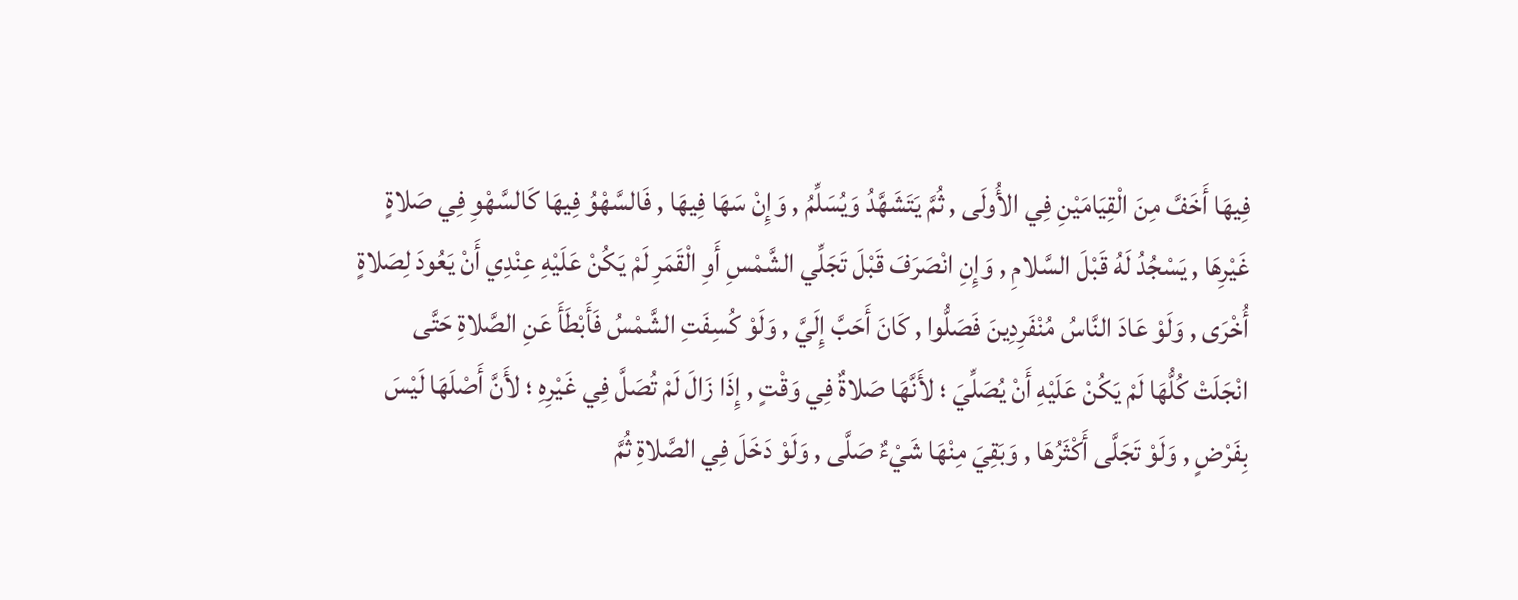فِيهَا أَخَفَّ مِنَ الْقِيَامَيْنِ فِي الأُولَى , ثُمَّ يَتَشَهَّدُ وَيُسَلِّمُ , وَإِنْ سَهَا فِيهَا , فَالسَّهْوُ فِيهَا كَالسَّهْوِ فِي صَلاةٍ غَيْرِهَا , يَسْجُدُ لَهُ قَبْلَ السَّلامِ , وَإِنِ انْصَرَفَ قَبْلَ تَجَلِّي الشَّمْسِ أَوِ الْقَمَرِ لَمْ يَكُنْ عَلَيْهِ عِنْدِي أَنْ يَعُودَ لِصَلاةٍ أُخْرَى , وَلَوْ عَادَ النَّاسُ مُنْفَرِدِينَ فَصَلُّوا , كَانَ أَحَبَّ إِلَيَّ , وَلَوْ كُسِفَتِ الشَّمْسُ فَأَبْطَأَ عَنِ الصَّلاةِ حَتَّى انْجَلَتْ كُلُّهَا لَمْ يَكُنْ عَلَيْهِ أَنْ يُصَلِّيَ ؛ لأَنَّهَا صَلاةٌ فِي وَقْتٍ , إِذَا زَالَ لَمْ تُصَلَّ فِي غَيْرِهِ ؛ لأَنَّ أَصْلَهَا لَيْسَ بِفَرْضٍ , وَلَوْ تَجَلَّى أَكْثَرُهَا , وَبَقِيَ مِنْهَا شَيْءٌ صَلَّى , وَلَوْ دَخَلَ فِي الصَّلاةِ ثُمَّ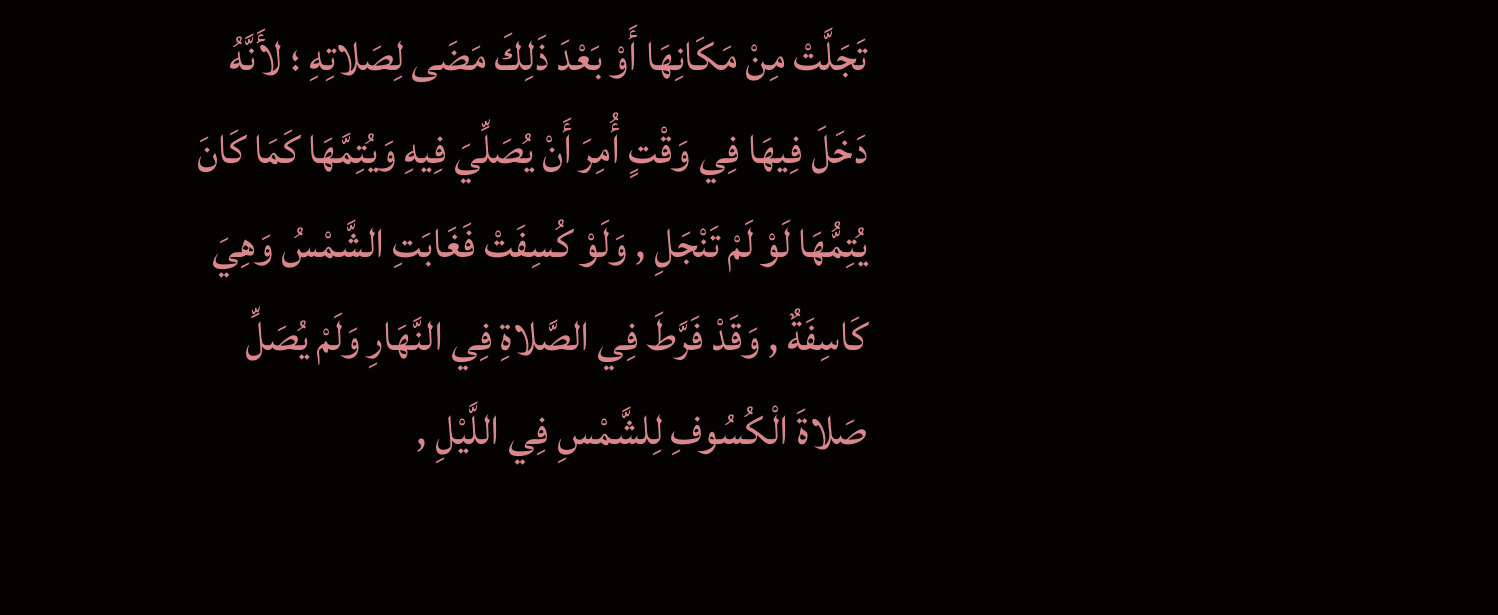تَجَلَّتْ مِنْ مَكَانِهَا أَوْ بَعْدَ ذَلِكَ مَضَى لِصَلاتِهِ ؛ لأَنَّهُ دَخَلَ فِيهَا فِي وَقْتٍ أُمِرَ أَنْ يُصَلِّيَ فِيهِ وَيُتِمَّهَا كَمَا كَانَ يُتِمُّهَا لَوْ لَمْ تَنْجَلِ , وَلَوْ كُسِفَتْ فَغَابَتِ الشَّمْسُ وَهِيَ كَاسِفَةٌ , وَقَدْ فَرَّطَ فِي الصَّلاةِ فِي النَّهَارِ وَلَمْ يُصَلِّ صَلاةَ الْكُسُوفِ لِلشَّمْسِ فِي اللَّيْلِ ,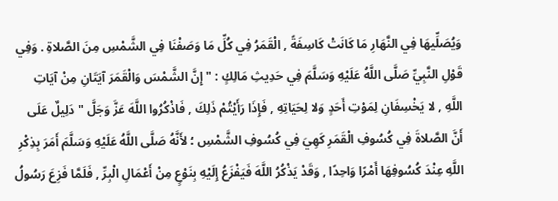وَيُصَلِّيهَا فِي النَّهَارِ مَا كَانَتْ كَاسِفَةً , الْقَمَرُ فِي كُلِّ مَا وَصَفْنَا فِي الشَّمْسِ مِنَ الصَّلاةِ . وَفِي قَوْلِ النَّبِيِّ صَلَّى اللَّهُ عَلَيْهِ وَسَلَّمَ فِي حَدِيثِ مَالِكٍ : " إِنَّ الشَّمْسَ وَالْقَمَرَ آيَتَانِ مِنْ آيَاتِ اللَّهِ , لا يَخْسِفَانِ لِمَوْتِ أَحَدٍ وَلا لِحَيَاتِهِ , فَإِذَا رَأَيْتُمْ ذَلِكَ , فَاذْكُرُوا اللَّهَ عَزَّ وَجَلَّ " دَلِيلٌ عَلَى أَنَّ الصَّلاةَ فِي كُسُوفِ الْقَمَرِ كَهِيَ فِي كُسُوفِ الشَّمْسِ ؛ لأَنَّهُ صَلَّى اللَّهُ عَلَيْهِ وَسَلَّمَ أَمَرَ بِذِكْرِ اللَّهِ عِنْدَ كُسُوفِهَا أَمْرًا وَاحِدًا , وَقَدْ يَذْكُرُ اللَّهَ فَيَفْزَعُ إِلَيْهِ بِنَوْعٍ مِنْ أَعْمَالِ الْبِرِّ , فَلَمَّا فَزِعَ رَسُولُ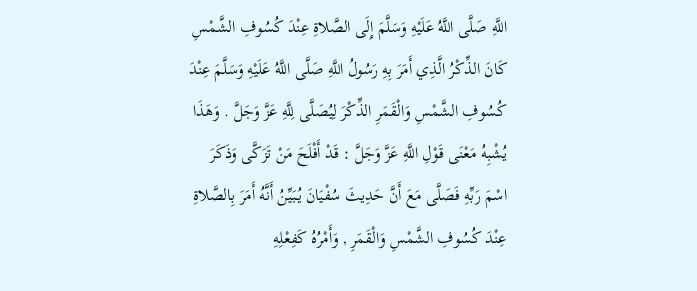اللَّهِ صَلَّى اللَّهُ عَلَيْهِ وَسَلَّمَ إِلَى الصَّلاةِ عِنْدَ كُسُوفِ الشَّمْسِ كَانَ الذِّكْرُ الَّذِي أَمَرَ بِهِ رَسُولُ اللَّهِ صَلَّى اللَّهُ عَلَيْهِ وَسَلَّمَ عِنْدَ كُسُوفِ الشَّمْسِ وَالْقَمَرِ الذِّكْرَ لِيُصَلَّى لِلَّهِ عَزَّ وَجَلَّ . وَهَذَا يُشْبِهُ مَعْنَى قَوْلِ اللَّهِ عَزَّ وَجَلَّ : قَدْ أَفْلَحَ مَنْ تَزَكَّى وَذَكَرَ اسْمَ رَبِّهِ فَصَلَّى مَعَ أَنَّ حَدِيثَ سُفْيَانَ يُبَيِّنُ أَنَّهُ أَمَرَ بِالصَّلاةِ عِنْدَ كُسُوفِ الشَّمْسِ وَالْقَمَرِ , وَأَمْرُهُ كَفِعْلِهِ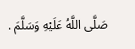صَلَّى اللَّهُ عَلَيْهِ وَسَلَّمَ .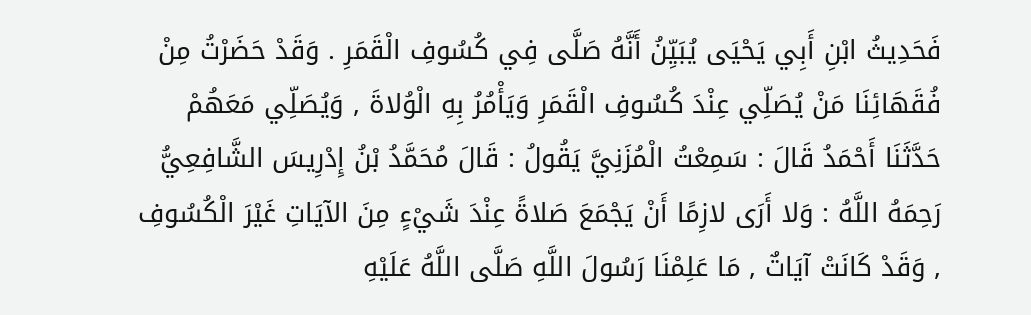فَحَدِيثُ ابْنِ أَبِي يَحْيَى يُبَيِّنُ أَنَّهُ صَلَّى فِي كُسُوفِ الْقَمَرِ . وَقَدْ حَضَرْتُ مِنْ فُقَهَائِنَا مَنْ يُصَلِّي عِنْدَ كُسُوفِ الْقَمَرِ وَيَأْمُرُ بِهِ الْوُلاةَ , وَيُصَلِّي مَعَهُمْ حَدَّثَنَا أَحْمَدُ قَالَ : سَمِعْتُ الْمُزَنِيَّ يَقُولُ : قَالَ مُحَمَّدُ بْنُ إِدْرِيسَ الشَّافِعِيُّ رَحِمَهُ اللَّهُ : وَلا أَرَى لازِمًا أَنْ يَجْمَعَ صَلاةً عِنْدَ شَيْءٍ مِنَ الآيَاتِ غَيْرَ الْكُسُوفِ , وَقَدْ كَانَتْ آيَاتٌ , مَا عَلِمْنَا رَسُولَ اللَّهِ صَلَّى اللَّهُ عَلَيْهِ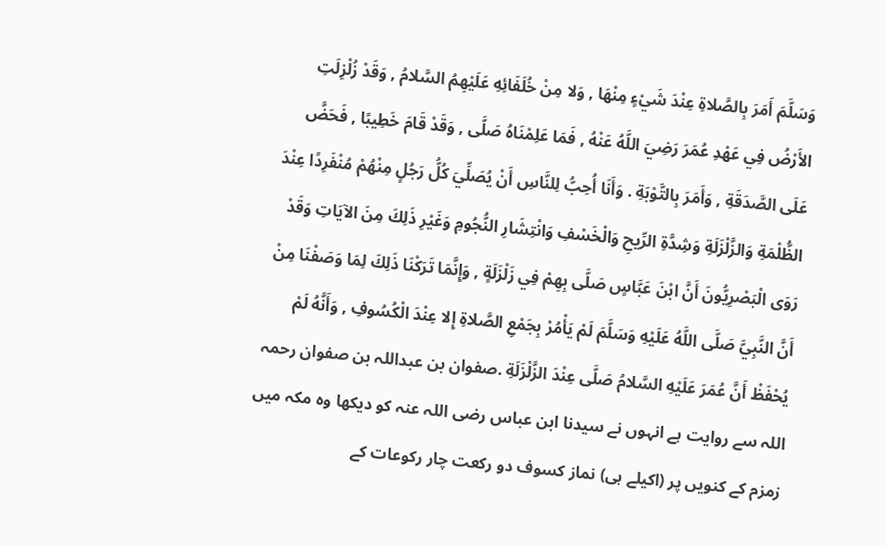وَسَلَّمَ أَمَرَ بِالصَّلاةِ عِنْدَ شَيْءٍ مِنْهَا , وَلا مِنْ خُلَفَائِهِ عَلَيْهِمُ السَّلامُ , وَقَدْ زُلْزِلَتِ الأَرْضُ فِي عَهْدِ عُمَرَ رَضِيَ اللَّهُ عَنْهُ , فَمَا عَلِمْنَاهُ صَلَّى , وَقَدْ قَامَ خَطِيبًا , فَحَضَّ عَلَى الصَّدَقَةِ , وَأَمَرَ بِالتَّوْبَةِ . وَأَنَا أُحِبُّ لِلنَّاسِ أَنْ يُصَلِّيَ كُلُّ رَجُلٍ مِنْهُمْ مُنْفَرِدًا عِنْدَ الظُّلْمَةِ وَالزَّلْزَلَةِ وَشِدَّةِ الرِّيحِ وَالْخَسْفِ وَانْتِشَارِ النُّجُومِ وَغَيْرِ ذَلِكَ مِنَ الآيَاتِ وَقَدْ رَوَى الْبَصْرِيُّونَ أَنَّ ابْنَ عَبَّاسٍ صَلَّى بِهِمْ فِي زَلْزَلَةٍ , وَإِنَّمَا تَرَكْنَا ذَلِكَ لِمَا وَصَفْنَا مِنْ أَنَّ النَّبِيَّ صَلَّى اللَّهُ عَلَيْهِ وَسَلَّمَ لَمْ يَأْمُرْ بِجَمْعِ الصَّلاةِ إِلا عِنْدَ الْكُسُوفِ , وَأَنَّهُ لَمْ يُحْفَظْ أَنَّ عُمَرَ عَلَيْهِ السَّلامُ صَلَّى عِنْدَ الزَّلْزَلَةِ .صفوان بن عبداللہ بن صفوان رحمہ اللہ سے روایت ہے انہوں نے سیدنا ابن عباس رضی اللہ عنہ کو دیکھا وہ مکہ میں زمزم کے کنویں پر (اکیلے ہی) نماز کسوف دو رکعت چار رکوعات کے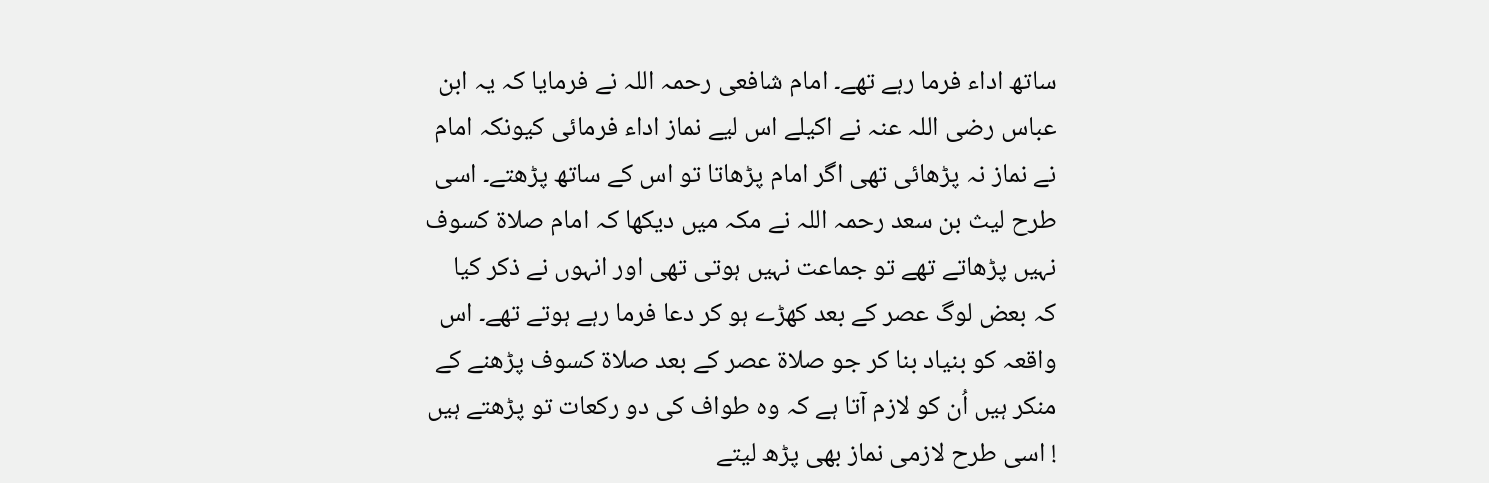ساتھ اداء فرما رہے تھے۔ امام شافعی رحمہ اللہ نے فرمایا کہ یہ ابن عباس رضی اللہ عنہ نے اکیلے اس لیے نماز اداء فرمائی کیونکہ امام نے نماز نہ پڑھائی تھی اگر امام پڑھاتا تو اس کے ساتھ پڑھتے۔ اسی طرح لیث بن سعد رحمہ اللہ نے مکہ میں دیکھا کہ امام صلاۃ کسوف نہیں پڑھاتے تھے تو جماعت نہیں ہوتی تھی اور انہوں نے ذکر کیا کہ بعض لوگ عصر کے بعد کھڑے ہو کر دعا فرما رہے ہوتے تھے۔ اس واقعہ کو بنیاد بنا کر جو صلاۃ عصر کے بعد صلاۃ کسوف پڑھنے کے منکر ہیں اُن کو لازم آتا ہے کہ وہ طواف کی دو رکعات تو پڑھتے ہیں ! اسی طرح لازمی نماز بھی پڑھ لیتے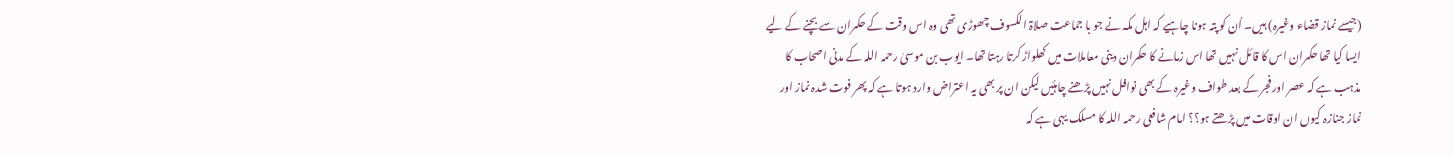(جیسے نماز قضاء وغیرہ) ہیں۔ اُن کو پتہ ہونا چاہیے کہ اہل مکہ نے جو با جماعت صلاۃ الکسوف چھوڑی تھی وہ اس وقت کے حکمران سے بچنے کے لیے ایسا کیا تھا حکمران اس کا قائل نہیں تھا اس زمانے کا حکمران دینی معاملات میں کھلواڑ کرتا رہتا تھا۔ ایوب بن موسیٰ رحمہ اللہ کے مدنی اصحاب کا مذہب ہے کہ عصر اور فجر کے بعد طواف وغیرہ کے بھی نوافل نہیں پڑھنے چاہئیں لیکن ان پر بھی یہ اعتراض وارد ہوتا ہے کہ پھر فوت شدہ نماز اور نماز جنازہ کیوں ان اوقات میں پڑھتے ہو؟؟ امام شافعی رحمہ اللہ کا مسلک یہی ہے کہ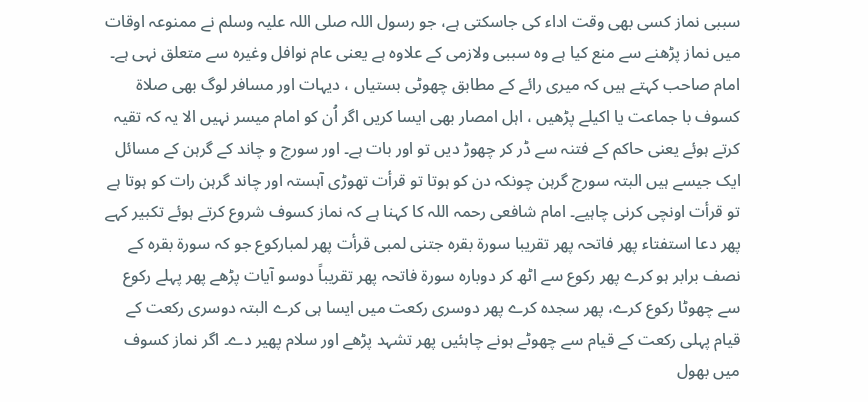سببی نماز کسی بھی وقت اداء کی جاسکتی ہے، جو رسول اللہ صلی اللہ علیہ وسلم نے ممنوعہ اوقات میں نماز پڑھنے سے منع کیا ہے وہ سببی ولازمی کے علاوہ ہے یعنی عام نوافل وغیرہ سے متعلق نہی ہے۔ امام صاحب کہتے ہیں کہ میری رائے کے مطابق چھوٹی بستیاں ، دیہات اور مسافر لوگ بھی صلاۃ کسوف با جماعت یا اکیلے پڑھیں ، اہل امصار بھی ایسا کریں اگر اُن کو امام میسر نہیں الا یہ کہ تقیہ کرتے ہوئے یعنی حاکم کے فتنہ سے ڈر کر چھوڑ دیں تو اور بات ہے۔ اور سورج و چاند کے گرہن کے مسائل ایک جیسے ہیں البتہ سورج گرہن چونکہ دن کو ہوتا تو قرأت تھوڑی آہستہ اور چاند گرہن رات کو ہوتا ہے تو قرأت اونچی کرنی چاہیے۔ امام شافعی رحمہ اللہ کا کہنا ہے کہ نماز کسوف شروع کرتے ہوئے تکبیر کہے پھر دعا استفتاء پھر فاتحہ پھر تقریبا سورۃ بقرہ جتنی لمبی قرأت پھر لمبارکوع جو کہ سورۃ بقرہ کے نصف برابر ہو کرے پھر رکوع سے اٹھ کر دوبارہ سورۃ فاتحہ پھر تقریباً دوسو آیات پڑھے پھر پہلے رکوع سے چھوٹا رکوع کرے، پھر سجدہ کرے پھر دوسری رکعت میں ایسا ہی کرے البتہ دوسری رکعت کے قیام پہلی رکعت کے قیام سے چھوٹے ہونے چاہئیں پھر تشہد پڑھے اور سلام پھیر دے۔ اگر نماز کسوف میں بھول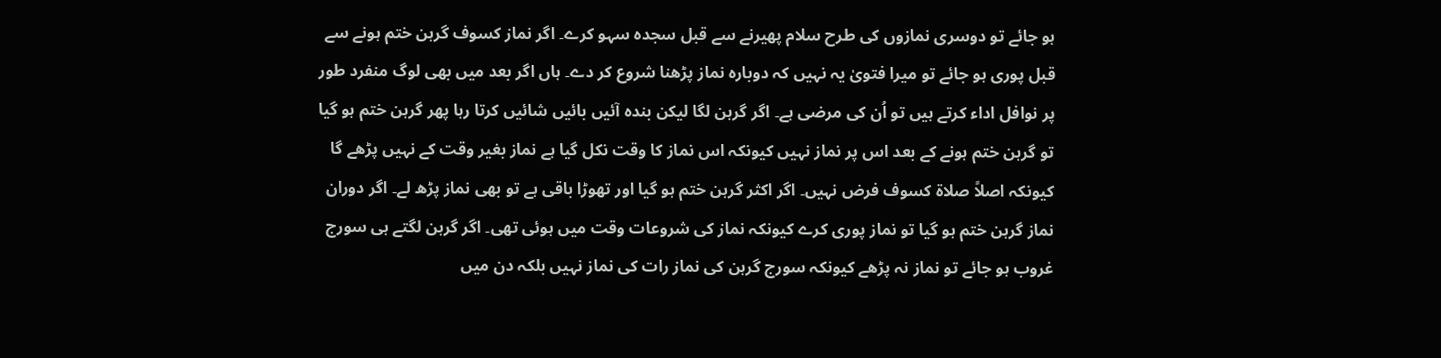ہو جائے تو دوسری نمازوں کی طرح سلام پھیرنے سے قبل سجدہ سہو کرے۔ اگر نماز کسوف گرہن ختم ہونے سے قبل پوری ہو جائے تو میرا فتویٰ یہ نہیں کہ دوبارہ نماز پڑھنا شروع کر دے۔ ہاں اگر بعد میں بھی لوگ منفرد طور پر نوافل اداء کرتے ہیں تو اُن کی مرضی ہے۔ اگر گرہن لگا لیکن بندہ آئیں بائیں شائیں کرتا رہا پھر گرہن ختم ہو گیا تو گرہن ختم ہونے کے بعد اس پر نماز نہیں کیونکہ اس نماز کا وقت نکل گیا ہے نماز بغیر وقت کے نہیں پڑھے گا کیونکہ اصلاً صلاۃ کسوف فرض نہیں۔ اگر اکثر گرہن ختم ہو گیا اور تھوڑا باقی ہے تو بھی نماز پڑھ لے۔ اگر دوران نماز گرہن ختم ہو گیا تو نماز پوری کرے کیونکہ نماز کی شروعات وقت میں ہوئی تھی۔ اگر گرہن لگتے ہی سورج غروب ہو جائے تو نماز نہ پڑھے کیونکہ سورج گرہن کی نماز رات کی نماز نہیں بلکہ دن میں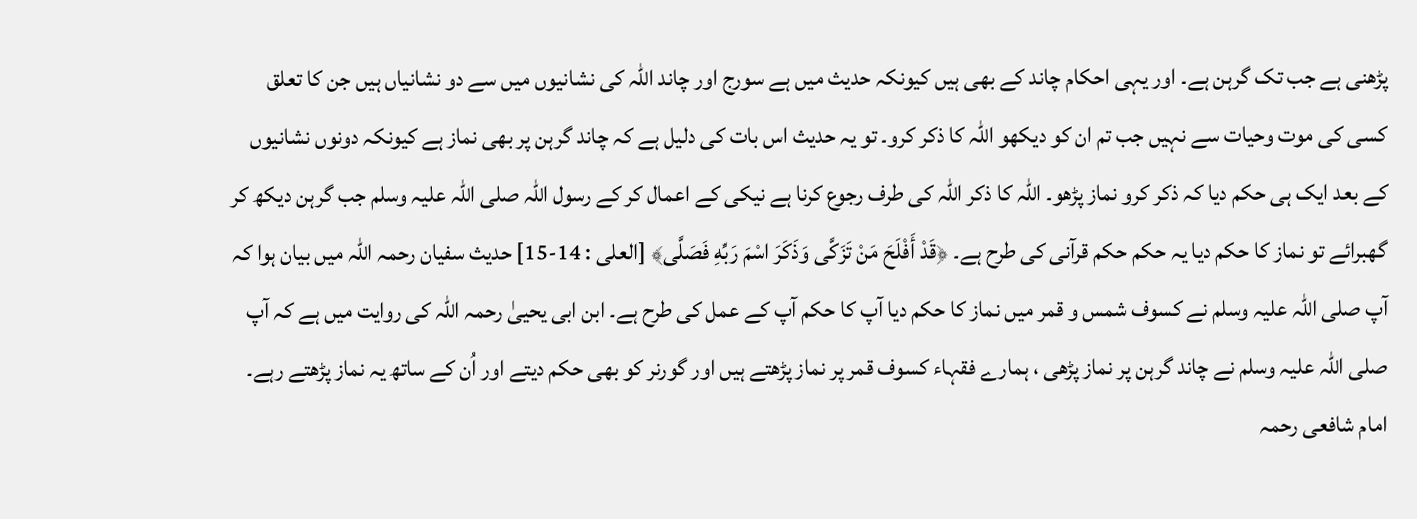پڑھنی ہے جب تک گرہن ہے۔ اور یہی احکام چاند کے بھی ہیں کیونکہ حدیث میں ہے سورج اور چاند اللہ کی نشانیوں میں سے دو نشانیاں ہیں جن کا تعلق کسی کی موت وحیات سے نہیں جب تم ان کو دیکھو اللہ کا ذکر کرو۔ تو یہ حدیث اس بات کی دلیل ہے کہ چاند گرہن پر بھی نماز ہے کیونکہ دونوں نشانیوں کے بعد ایک ہی حکم دیا کہ ذکر کرو نماز پڑھو۔ اللہ کا ذکر اللہ کی طرف رجوع کرنا ہے نیکی کے اعمال کر کے رسول اللہ صلی اللہ علیہ وسلم جب گرہن دیکھ کر گھبرائے تو نماز کا حکم دیا یہ حکم حکم قرآنی کی طرح ہے۔ ﴿قَدْ أَفْلَحَ مَنْ تَزَكَّى وَذَكَرَ اسْمَ رَبِّهِ فَصَلَّى﴾ [العلى : 14-15] حدیث سفیان رحمہ اللہ میں بیان ہوا کہ آپ صلی اللہ علیہ وسلم نے کسوف شمس و قمر میں نماز کا حکم دیا آپ کا حکم آپ کے عمل کی طرح ہے۔ ابن ابی یحییٰ رحمہ اللہ کی روایت میں ہے کہ آپ صلی اللہ علیہ وسلم نے چاند گرہن پر نماز پڑھی ، ہمارے فقہاء کسوف قمر پر نماز پڑھتے ہیں اور گورنر کو بھی حکم دیتے اور اُن کے ساتھ یہ نماز پڑھتے رہے۔ امام شافعی رحمہ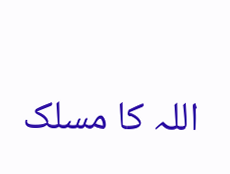اللہ کا مسلک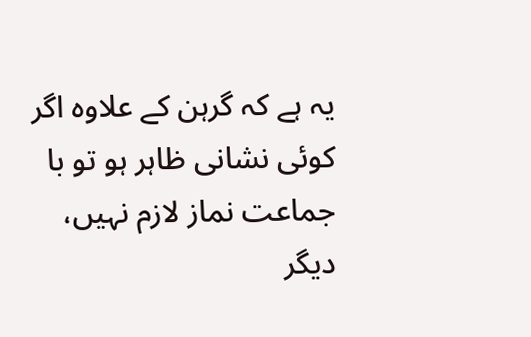یہ ہے کہ گرہن کے علاوہ اگر کوئی نشانی ظاہر ہو تو با جماعت نماز لازم نہیں، دیگر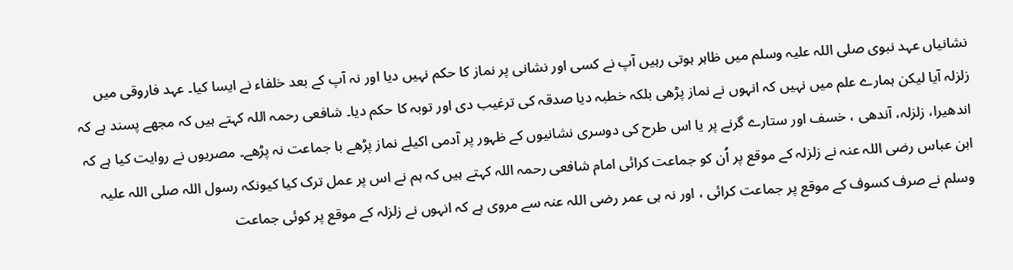نشانیاں عہد نبوی صلی اللہ علیہ وسلم میں ظاہر ہوتی رہیں آپ نے کسی اور نشانی پر نماز کا حکم نہیں دیا اور نہ آپ کے بعد خلفاء نے ایسا کیا۔ عہد فاروقی میں زلزلہ آیا لیکن ہمارے علم میں نہیں کہ انہوں نے نماز پڑھی بلکہ خطبہ دیا صدقہ کی ترغیب دی اور توبہ کا حکم دیا۔ شافعی رحمہ اللہ کہتے ہیں کہ مجھے پسند ہے کہ اندھیرا، زلزلہ، آندھی ، خسف اور ستارے گرنے پر یا اس طرح کی دوسری نشانیوں کے ظہور پر آدمی اکیلے نماز پڑھے با جماعت نہ پڑھے۔ مصریوں نے روایت کیا ہے کہ ابن عباس رضی اللہ عنہ نے زلزلہ کے موقع پر اُن کو جماعت کرائی امام شافعی رحمہ اللہ کہتے ہیں کہ ہم نے اس پر عمل ترک کیا کیونکہ رسول اللہ صلی اللہ علیہ وسلم نے صرف کسوف کے موقع پر جماعت کرائی ، اور نہ ہی عمر رضی اللہ عنہ سے مروی ہے کہ انہوں نے زلزلہ کے موقع پر کوئی جماعت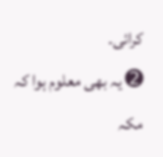کرائی۔
➋ یہ بھی معلوم ہوا کہ مکہ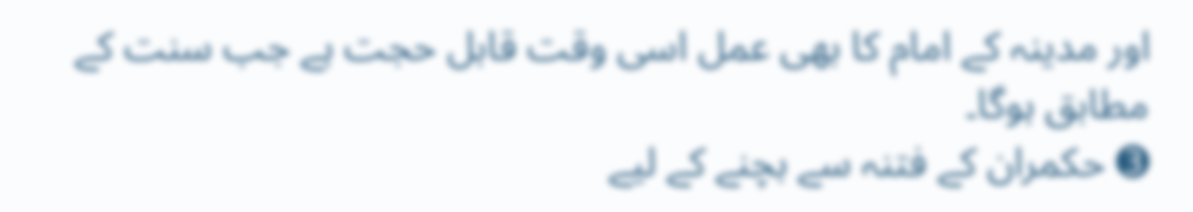اور مدینہ کے امام کا بھی عمل اسی وقت قابل حجت ہے جب سنت کے مطابق ہوگا۔
➌ حکمران کے فتنہ سے بچنے کے لیے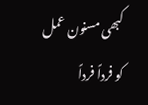کبھی مسنون عمل کو فرداً فرداً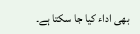بھی اداء کیا جا سکتا ہے۔